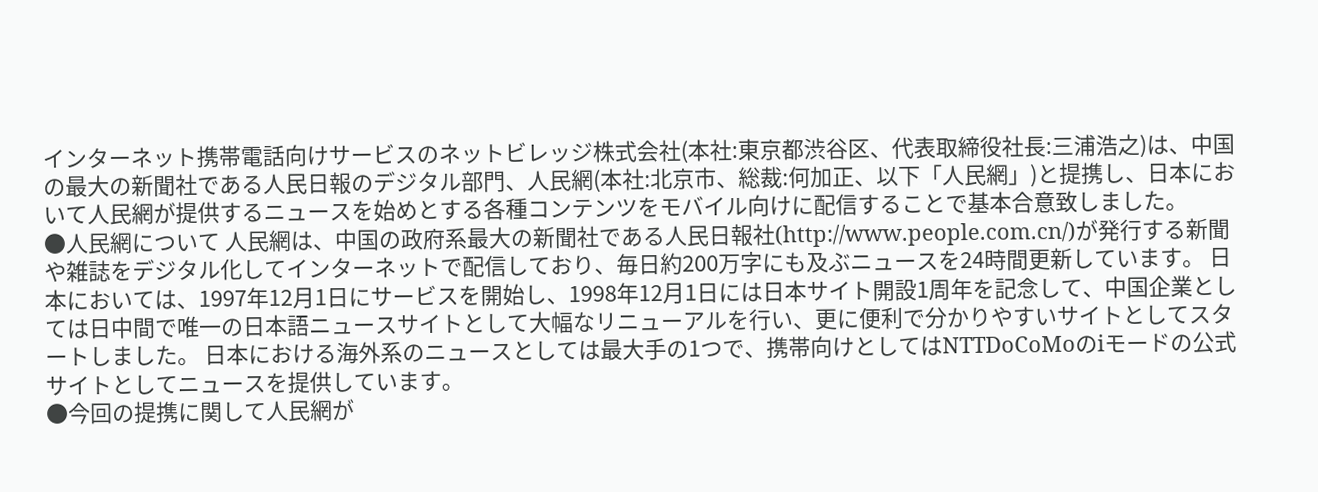インターネット携帯電話向けサービスのネットビレッジ株式会社(本社:東京都渋谷区、代表取締役社長:三浦浩之)は、中国の最大の新聞社である人民日報のデジタル部門、人民網(本社:北京市、総裁:何加正、以下「人民網」)と提携し、日本において人民網が提供するニュースを始めとする各種コンテンツをモバイル向けに配信することで基本合意致しました。
●人民網について 人民網は、中国の政府系最大の新聞社である人民日報社(http://www.people.com.cn/)が発行する新聞や雑誌をデジタル化してインターネットで配信しており、毎日約200万字にも及ぶニュースを24時間更新しています。 日本においては、1997年12月1日にサービスを開始し、1998年12月1日には日本サイト開設1周年を記念して、中国企業としては日中間で唯一の日本語ニュースサイトとして大幅なリニューアルを行い、更に便利で分かりやすいサイトとしてスタートしました。 日本における海外系のニュースとしては最大手の1つで、携帯向けとしてはNTTDoCoMoのiモードの公式サイトとしてニュースを提供しています。
●今回の提携に関して人民網が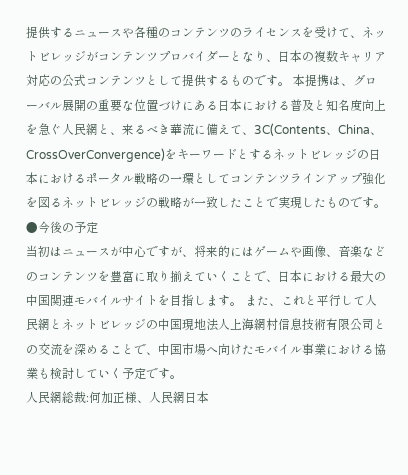提供するニュースや各種のコンテンツのライセンスを受けて、ネットビレッジがコンテンツプロバイダーとなり、日本の複数キャリア対応の公式コンテンツとして提供するものです。 本提携は、グローバル展開の重要な位置づけにある日本における普及と知名度向上を急ぐ人民網と、来るべき華流に備えて、3C(Contents、China、CrossOverConvergence)をキーワードとするネットビレッジの日本におけるポータル戦略の一環としてコンテンツラインアップ強化を図るネットビレッジの戦略が一致したことで実現したものです。
●今後の予定
当初はニュースが中心ですが、将来的にはゲームや画像、音楽などのコンテンツを豊富に取り揃えていくことで、日本における最大の中国関連モバイルサイトを目指します。 また、これと平行して人民網とネットビレッジの中国現地法人上海網村信息技術有限公司との交流を深めることで、中国市場へ向けたモバイル事業における協業も検討していく予定です。
人民網総裁:何加正様、人民網日本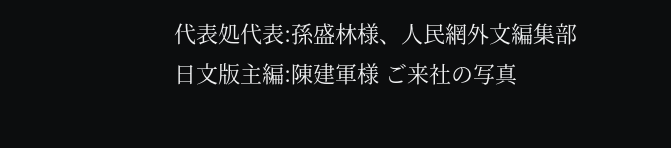代表処代表:孫盛林様、人民網外文編集部日文版主編:陳建軍様 ご来社の写真